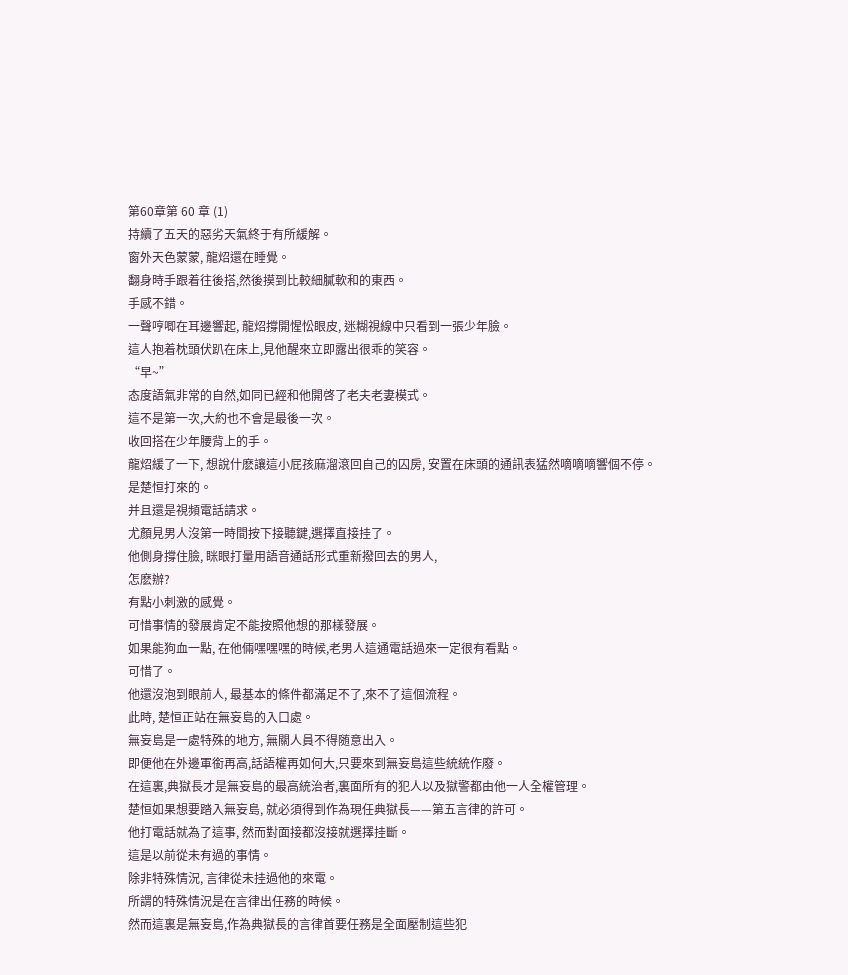第60章第 60 章 (1)
持續了五天的惡劣天氣終于有所緩解。
窗外天色蒙蒙, 龍炤還在睡覺。
翻身時手跟着往後搭,然後摸到比較細膩軟和的東西。
手感不錯。
一聲哼唧在耳邊響起, 龍炤撐開惺忪眼皮, 迷糊視線中只看到一張少年臉。
這人抱着枕頭伏趴在床上,見他醒來立即露出很乖的笑容。
“早~”
态度語氣非常的自然,如同已經和他開啓了老夫老妻模式。
這不是第一次,大約也不會是最後一次。
收回搭在少年腰背上的手。
龍炤緩了一下, 想說什麽讓這小屁孩麻溜滾回自己的囚房, 安置在床頭的通訊表猛然嘀嘀嘀響個不停。
是楚恒打來的。
并且還是視頻電話請求。
尤顏見男人沒第一時間按下接聽鍵,選擇直接挂了。
他側身撐住臉, 眯眼打量用語音通話形式重新撥回去的男人,
怎麽辦?
有點小刺激的感覺。
可惜事情的發展肯定不能按照他想的那樣發展。
如果能狗血一點, 在他倆嘿嘿嘿的時候,老男人這通電話過來一定很有看點。
可惜了。
他還沒泡到眼前人, 最基本的條件都滿足不了,來不了這個流程。
此時, 楚恒正站在無妄島的入口處。
無妄島是一處特殊的地方, 無關人員不得随意出入。
即便他在外邊軍銜再高,話語權再如何大,只要來到無妄島這些統統作廢。
在這裏,典獄長才是無妄島的最高統治者,裏面所有的犯人以及獄警都由他一人全權管理。
楚恒如果想要踏入無妄島, 就必須得到作為現任典獄長——第五言律的許可。
他打電話就為了這事, 然而對面接都沒接就選擇挂斷。
這是以前從未有過的事情。
除非特殊情況, 言律從未挂過他的來電。
所謂的特殊情況是在言律出任務的時候。
然而這裏是無妄島,作為典獄長的言律首要任務是全面壓制這些犯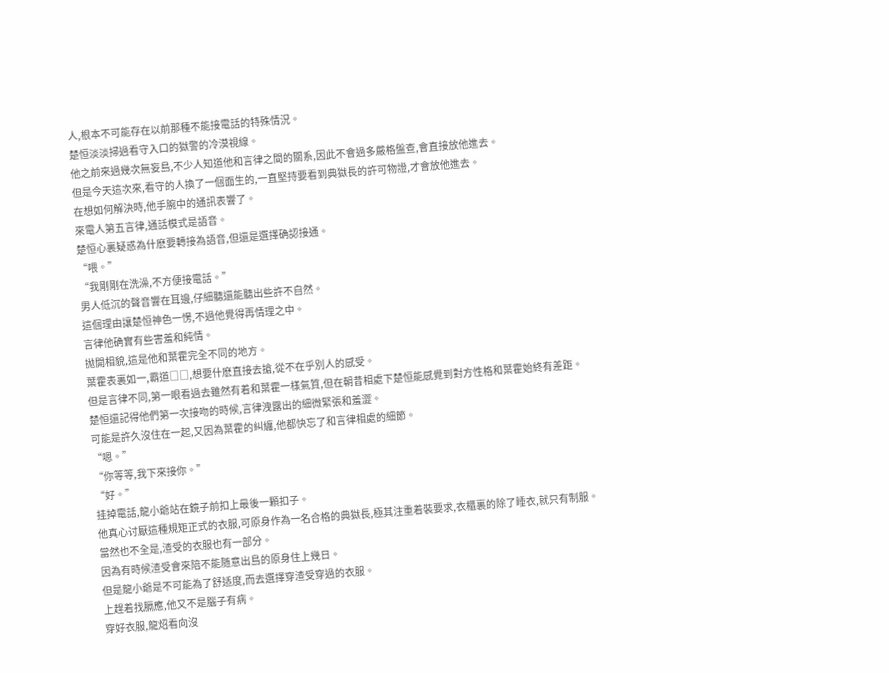人,根本不可能存在以前那種不能接電話的特殊情況。
楚恒淡淡掃過看守入口的獄警的冷漠視線。
他之前來過幾次無妄島,不少人知道他和言律之間的關系,因此不會過多嚴格盤查,會直接放他進去。
但是今天這次來,看守的人換了一個面生的,一直堅持要看到典獄長的許可物證,才會放他進去。
在想如何解決時,他手腕中的通訊表響了。
來電人第五言律,通話模式是語音。
楚恒心裏疑惑為什麽要轉接為語音,但還是選擇确認接通。
“喂。”
“我剛剛在洗澡,不方便接電話。”
男人低沉的聲音響在耳邊,仔細聽還能聽出些許不自然。
這個理由讓楚恒神色一愣,不過他覺得再情理之中。
言律他确實有些害羞和純情。
抛開相貌,這是他和葉霍完全不同的地方。
葉霍表裏如一,霸道□□,想要什麽直接去搶,從不在乎別人的感受。
但是言律不同,第一眼看過去雖然有着和葉霍一樣氣質,但在朝昔相處下楚恒能感覺到對方性格和葉霍始終有差距。
楚恒還記得他們第一次接吻的時候,言律洩露出的細微緊張和羞澀。
可能是許久沒住在一起,又因為葉霍的糾纏,他都快忘了和言律相處的細節。
“嗯。”
“你等等,我下來接你。”
“好。”
挂掉電話,龍小爺站在鏡子前扣上最後一顆扣子。
他真心讨厭這種規矩正式的衣服,可原身作為一名合格的典獄長,極其注重着裝要求,衣櫃裏的除了睡衣,就只有制服。
當然也不全是,渣受的衣服也有一部分。
因為有時候渣受會來陪不能随意出島的原身住上幾日。
但是龍小爺是不可能為了舒适度,而去選擇穿渣受穿過的衣服。
上趕着找膈應,他又不是腦子有病。
穿好衣服,龍炤看向沒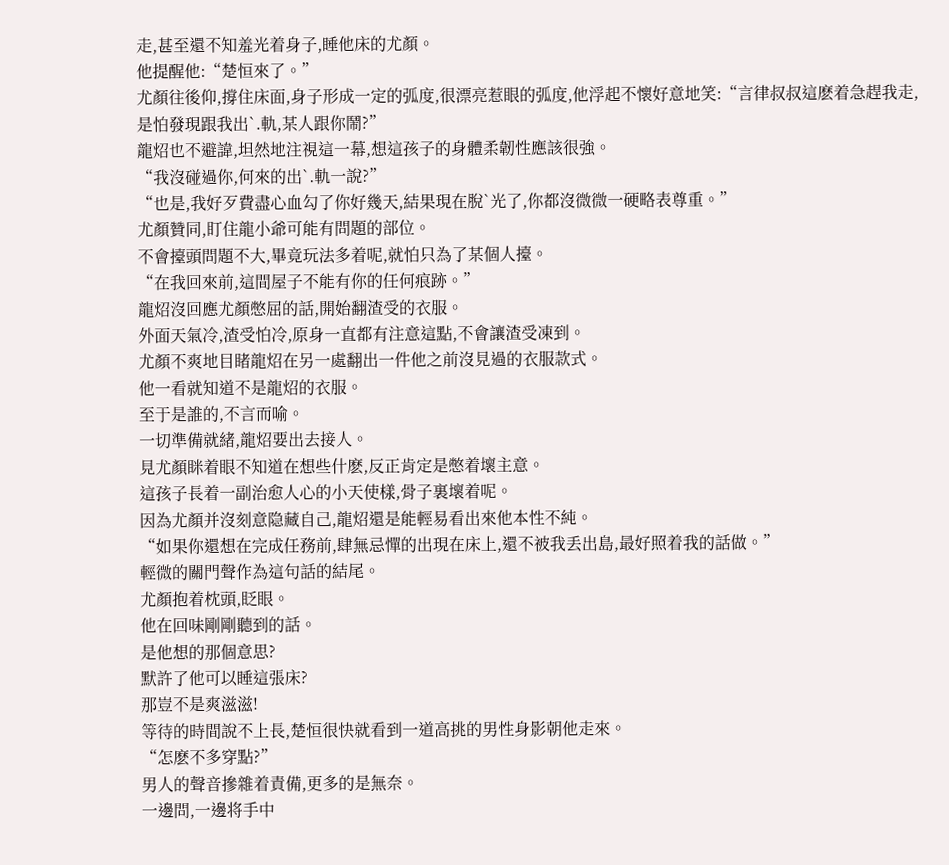走,甚至還不知羞光着身子,睡他床的尤顏。
他提醒他:“楚恒來了。”
尤顏往後仰,撐住床面,身子形成一定的弧度,很漂亮惹眼的弧度,他浮起不懷好意地笑:“言律叔叔這麽着急趕我走,是怕發現跟我出`.軌,某人跟你鬧?”
龍炤也不避諱,坦然地注視這一幕,想這孩子的身體柔韌性應該很強。
“我沒碰過你,何來的出`.軌一說?”
“也是,我好歹費盡心血勾了你好幾天,結果現在脫`光了,你都沒微微一硬略表尊重。”
尤顏贊同,盯住龍小爺可能有問題的部位。
不會擡頭問題不大,畢竟玩法多着呢,就怕只為了某個人擡。
“在我回來前,這間屋子不能有你的任何痕跡。”
龍炤沒回應尤顏憋屈的話,開始翻渣受的衣服。
外面天氣冷,渣受怕冷,原身一直都有注意這點,不會讓渣受凍到。
尤顏不爽地目睹龍炤在另一處翻出一件他之前沒見過的衣服款式。
他一看就知道不是龍炤的衣服。
至于是誰的,不言而喻。
一切準備就緒,龍炤要出去接人。
見尤顏眯着眼不知道在想些什麽,反正肯定是憋着壞主意。
這孩子長着一副治愈人心的小天使樣,骨子裏壞着呢。
因為尤顏并沒刻意隐藏自己,龍炤還是能輕易看出來他本性不純。
“如果你還想在完成任務前,肆無忌憚的出現在床上,還不被我丢出島,最好照着我的話做。”
輕微的關門聲作為這句話的結尾。
尤顏抱着枕頭,眨眼。
他在回味剛剛聽到的話。
是他想的那個意思?
默許了他可以睡這張床?
那豈不是爽滋滋!
等待的時間說不上長,楚恒很快就看到一道高挑的男性身影朝他走來。
“怎麽不多穿點?”
男人的聲音摻雜着責備,更多的是無奈。
一邊問,一邊将手中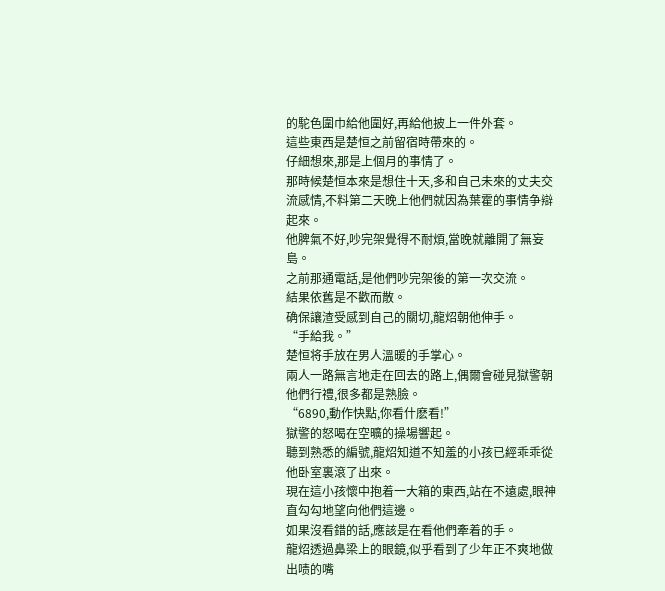的駝色圍巾給他圍好,再給他披上一件外套。
這些東西是楚恒之前留宿時帶來的。
仔細想來,那是上個月的事情了。
那時候楚恒本來是想住十天,多和自己未來的丈夫交流感情,不料第二天晚上他們就因為葉霍的事情争辯起來。
他脾氣不好,吵完架覺得不耐煩,當晚就離開了無妄島。
之前那通電話,是他們吵完架後的第一次交流。
結果依舊是不歡而散。
确保讓渣受感到自己的關切,龍炤朝他伸手。
“手給我。”
楚恒将手放在男人溫暖的手掌心。
兩人一路無言地走在回去的路上,偶爾會碰見獄警朝他們行禮,很多都是熟臉。
“6890,動作快點,你看什麽看!”
獄警的怒喝在空曠的操場響起。
聽到熟悉的編號,龍炤知道不知羞的小孩已經乖乖從他卧室裏滾了出來。
現在這小孩懷中抱着一大箱的東西,站在不遠處,眼神直勾勾地望向他們這邊。
如果沒看錯的話,應該是在看他們牽着的手。
龍炤透過鼻梁上的眼鏡,似乎看到了少年正不爽地做出啧的嘴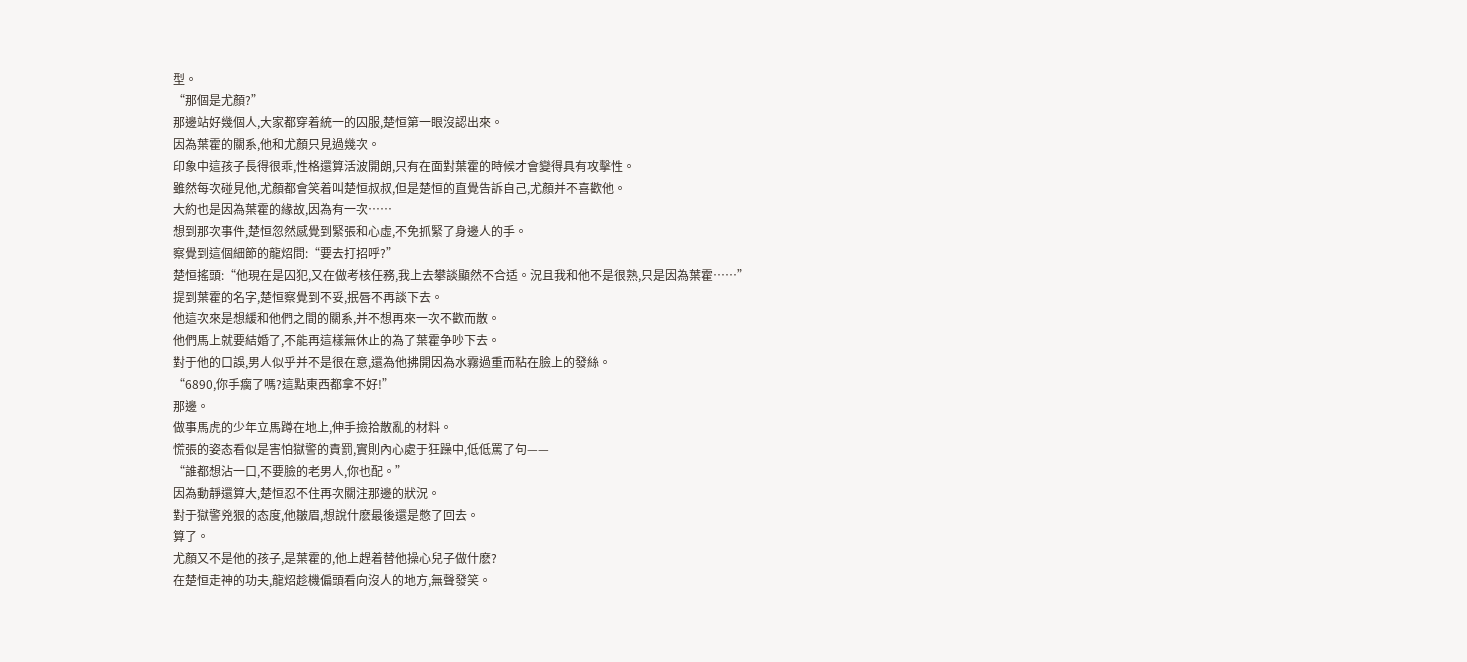型。
“那個是尤顏?”
那邊站好幾個人,大家都穿着統一的囚服,楚恒第一眼沒認出來。
因為葉霍的關系,他和尤顏只見過幾次。
印象中這孩子長得很乖,性格還算活波開朗,只有在面對葉霍的時候才會變得具有攻擊性。
雖然每次碰見他,尤顏都會笑着叫楚恒叔叔,但是楚恒的直覺告訴自己,尤顏并不喜歡他。
大約也是因為葉霍的緣故,因為有一次……
想到那次事件,楚恒忽然感覺到緊張和心虛,不免抓緊了身邊人的手。
察覺到這個細節的龍炤問:“要去打招呼?”
楚恒搖頭:“他現在是囚犯,又在做考核任務,我上去攀談顯然不合适。況且我和他不是很熟,只是因為葉霍……”
提到葉霍的名字,楚恒察覺到不妥,抿唇不再談下去。
他這次來是想緩和他們之間的關系,并不想再來一次不歡而散。
他們馬上就要結婚了,不能再這樣無休止的為了葉霍争吵下去。
對于他的口誤,男人似乎并不是很在意,還為他拂開因為水霧過重而粘在臉上的發絲。
“6890,你手瘸了嗎?這點東西都拿不好!”
那邊。
做事馬虎的少年立馬蹲在地上,伸手撿拾散亂的材料。
慌張的姿态看似是害怕獄警的責罰,實則內心處于狂躁中,低低罵了句——
“誰都想沾一口,不要臉的老男人,你也配。”
因為動靜還算大,楚恒忍不住再次關注那邊的狀況。
對于獄警兇狠的态度,他皺眉,想說什麽最後還是憋了回去。
算了。
尤顏又不是他的孩子,是葉霍的,他上趕着替他操心兒子做什麽?
在楚恒走神的功夫,龍炤趁機偏頭看向沒人的地方,無聲發笑。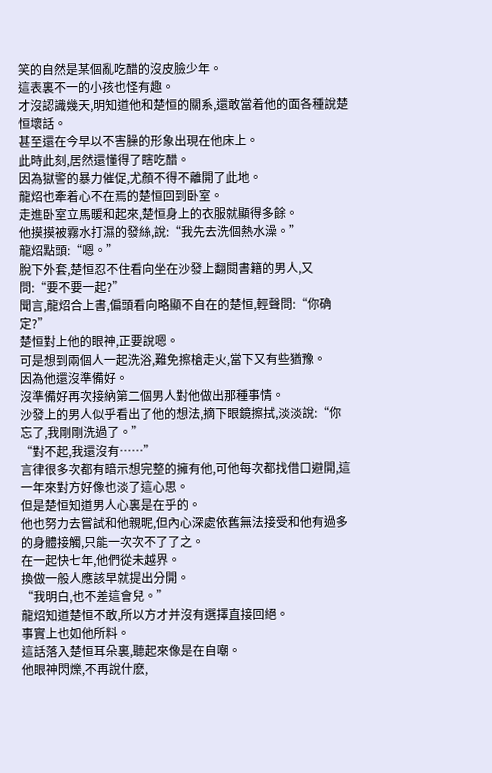笑的自然是某個亂吃醋的沒皮臉少年。
這表裏不一的小孩也怪有趣。
才沒認識幾天,明知道他和楚恒的關系,還敢當着他的面各種說楚恒壞話。
甚至還在今早以不害臊的形象出現在他床上。
此時此刻,居然還懂得了瞎吃醋。
因為獄警的暴力催促,尤顏不得不離開了此地。
龍炤也牽着心不在焉的楚恒回到卧室。
走進卧室立馬暖和起來,楚恒身上的衣服就顯得多餘。
他摸摸被霧水打濕的發絲,說:“我先去洗個熱水澡。”
龍炤點頭:“嗯。”
脫下外套,楚恒忍不住看向坐在沙發上翻閱書籍的男人,又問:“要不要一起?”
聞言,龍炤合上書,偏頭看向略顯不自在的楚恒,輕聲問:“你确定?”
楚恒對上他的眼神,正要說嗯。
可是想到兩個人一起洗浴,難免擦槍走火,當下又有些猶豫。
因為他還沒準備好。
沒準備好再次接納第二個男人對他做出那種事情。
沙發上的男人似乎看出了他的想法,摘下眼鏡擦拭,淡淡說:“你忘了,我剛剛洗過了。”
“對不起,我還沒有……”
言律很多次都有暗示想完整的擁有他,可他每次都找借口避開,這一年來對方好像也淡了這心思。
但是楚恒知道男人心裏是在乎的。
他也努力去嘗試和他親昵,但內心深處依舊無法接受和他有過多的身體接觸,只能一次次不了了之。
在一起快七年,他們從未越界。
換做一般人應該早就提出分開。
“我明白,也不差這會兒。”
龍炤知道楚恒不敢,所以方才并沒有選擇直接回絕。
事實上也如他所料。
這話落入楚恒耳朵裏,聽起來像是在自嘲。
他眼神閃爍,不再說什麽,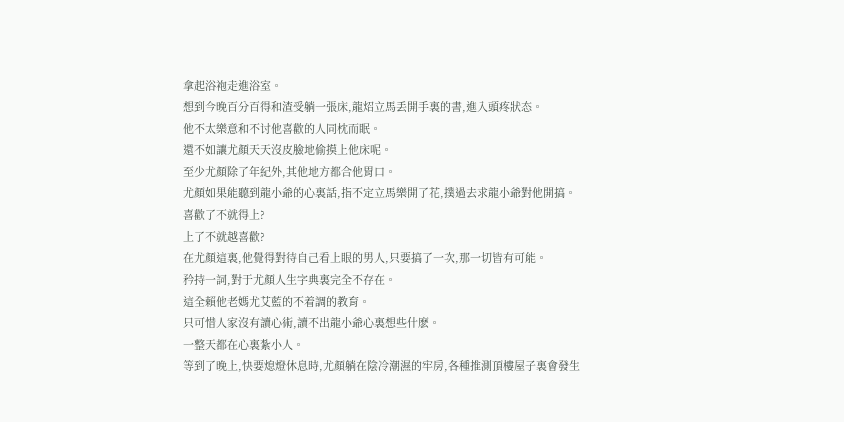拿起浴袍走進浴室。
想到今晚百分百得和渣受躺一張床,龍炤立馬丢開手裏的書,進入頭疼狀态。
他不太樂意和不讨他喜歡的人同枕而眠。
還不如讓尤顏天天沒皮臉地偷摸上他床呢。
至少尤顏除了年紀外,其他地方都合他胃口。
尤顏如果能聽到龍小爺的心裏話,指不定立馬樂開了花,撲過去求龍小爺對他開搞。
喜歡了不就得上?
上了不就越喜歡?
在尤顏這裏,他覺得對待自己看上眼的男人,只要搞了一次,那一切皆有可能。
矜持一詞,對于尤顏人生字典裏完全不存在。
這全賴他老媽尤艾藍的不着調的教育。
只可惜人家沒有讀心術,讀不出龍小爺心裏想些什麽。
一整天都在心裏紮小人。
等到了晚上,快要熄燈休息時,尤顏躺在陰冷潮濕的牢房,各種推測頂樓屋子裏會發生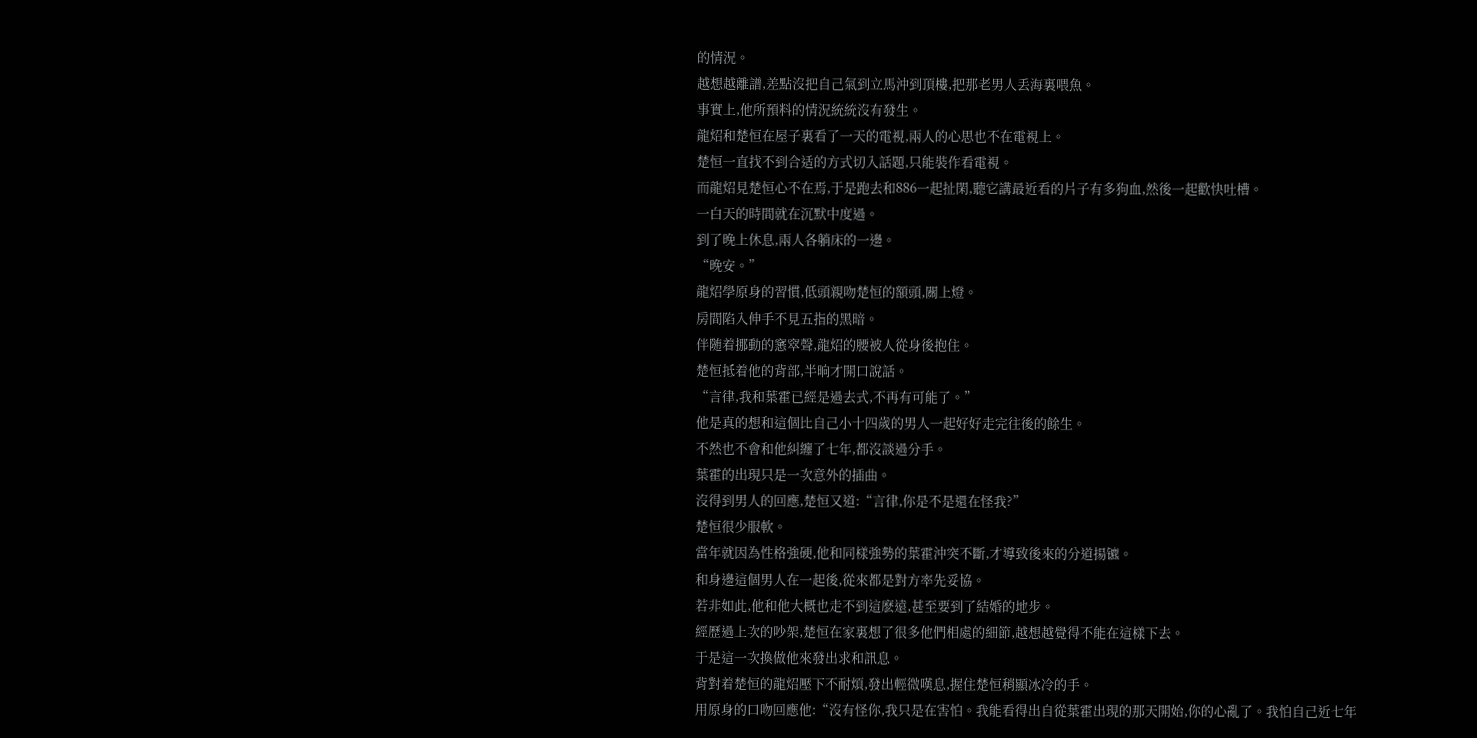的情況。
越想越離譜,差點沒把自己氣到立馬沖到頂樓,把那老男人丢海裏喂魚。
事實上,他所預料的情況統統沒有發生。
龍炤和楚恒在屋子裏看了一天的電視,兩人的心思也不在電視上。
楚恒一直找不到合适的方式切入話題,只能裝作看電視。
而龍炤見楚恒心不在焉,于是跑去和886一起扯閑,聽它講最近看的片子有多狗血,然後一起歡快吐槽。
一白天的時間就在沉默中度過。
到了晚上休息,兩人各躺床的一邊。
“晚安。”
龍炤學原身的習慣,低頭親吻楚恒的額頭,關上燈。
房間陷入伸手不見五指的黑暗。
伴随着挪動的窸窣聲,龍炤的腰被人從身後抱住。
楚恒抵着他的背部,半晌才開口說話。
“言律,我和葉霍已經是過去式,不再有可能了。”
他是真的想和這個比自己小十四歲的男人一起好好走完往後的餘生。
不然也不會和他糾纏了七年,都沒談過分手。
葉霍的出現只是一次意外的插曲。
沒得到男人的回應,楚恒又道:“言律,你是不是還在怪我?”
楚恒很少服軟。
當年就因為性格強硬,他和同樣強勢的葉霍沖突不斷,才導致後來的分道揚镳。
和身邊這個男人在一起後,從來都是對方率先妥協。
若非如此,他和他大概也走不到這麽遠,甚至要到了結婚的地步。
經歷過上次的吵架,楚恒在家裏想了很多他們相處的細節,越想越覺得不能在這樣下去。
于是這一次換做他來發出求和訊息。
背對着楚恒的龍炤壓下不耐煩,發出輕微嘆息,握住楚恒稍顯冰冷的手。
用原身的口吻回應他:“沒有怪你,我只是在害怕。我能看得出自從葉霍出現的那天開始,你的心亂了。我怕自己近七年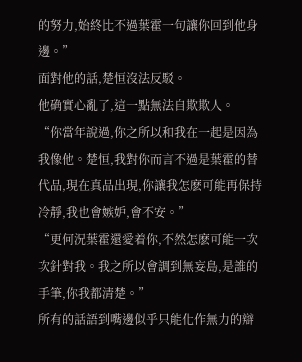的努力,始終比不過葉霍一句讓你回到他身邊。”
面對他的話,楚恒沒法反駁。
他确實心亂了,這一點無法自欺欺人。
“你當年說過,你之所以和我在一起是因為我像他。楚恒,我對你而言不過是葉霍的替代品,現在真品出現,你讓我怎麽可能再保持冷靜,我也會嫉妒,會不安。”
“更何況葉霍還愛着你,不然怎麽可能一次次針對我。我之所以會調到無妄島,是誰的手筆,你我都清楚。”
所有的話語到嘴邊似乎只能化作無力的辯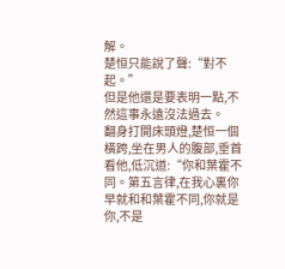解。
楚恒只能說了聲:“對不起。”
但是他還是要表明一點,不然這事永遠沒法過去。
翻身打開床頭燈,楚恒一個橫跨,坐在男人的腹部,垂首看他,低沉道:“你和葉霍不同。第五言律,在我心裏你早就和和葉霍不同,你就是你,不是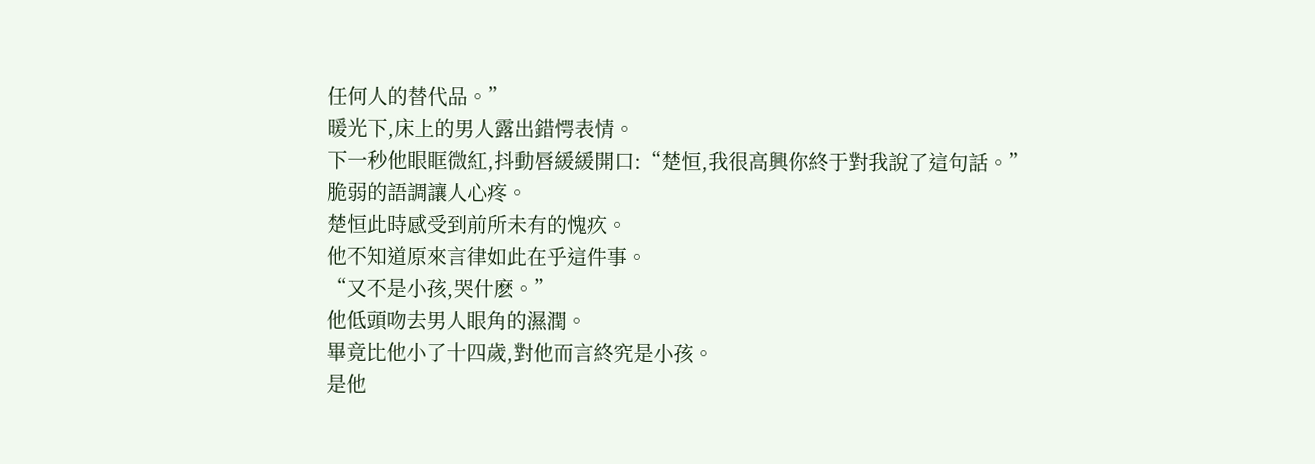任何人的替代品。”
暖光下,床上的男人露出錯愕表情。
下一秒他眼眶微紅,抖動唇緩緩開口:“楚恒,我很高興你終于對我說了這句話。”
脆弱的語調讓人心疼。
楚恒此時感受到前所未有的愧疚。
他不知道原來言律如此在乎這件事。
“又不是小孩,哭什麽。”
他低頭吻去男人眼角的濕潤。
畢竟比他小了十四歲,對他而言終究是小孩。
是他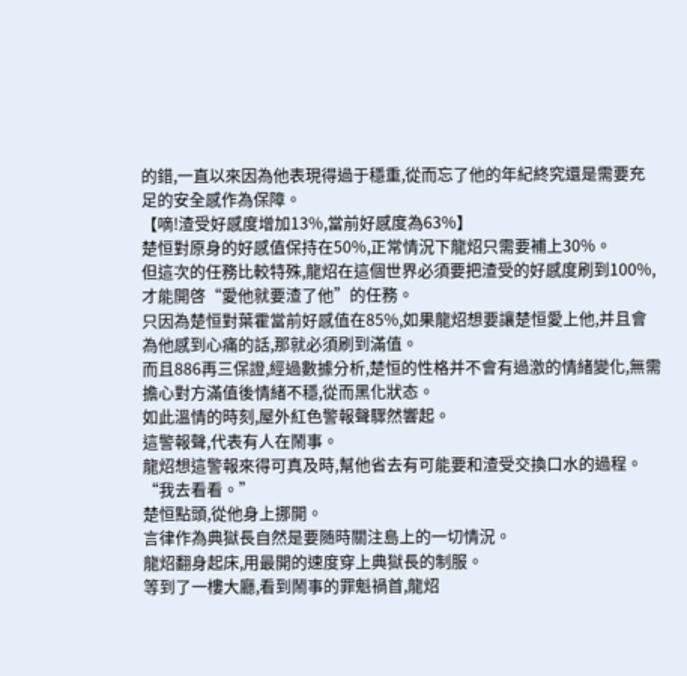的錯,一直以來因為他表現得過于穩重,從而忘了他的年紀終究還是需要充足的安全感作為保障。
【嘀!渣受好感度增加13%,當前好感度為63%】
楚恒對原身的好感值保持在50%,正常情況下龍炤只需要補上30%。
但這次的任務比較特殊,龍炤在這個世界必須要把渣受的好感度刷到100%,才能開啓“愛他就要渣了他”的任務。
只因為楚恒對葉霍當前好感值在85%,如果龍炤想要讓楚恒愛上他,并且會為他感到心痛的話,那就必須刷到滿值。
而且886再三保證,經過數據分析,楚恒的性格并不會有過激的情緒變化,無需擔心對方滿值後情緒不穩,從而黑化狀态。
如此溫情的時刻,屋外紅色警報聲驟然響起。
這警報聲,代表有人在鬧事。
龍炤想這警報來得可真及時,幫他省去有可能要和渣受交換口水的過程。
“我去看看。”
楚恒點頭,從他身上挪開。
言律作為典獄長自然是要随時關注島上的一切情況。
龍炤翻身起床,用最開的速度穿上典獄長的制服。
等到了一樓大廳,看到鬧事的罪魁禍首,龍炤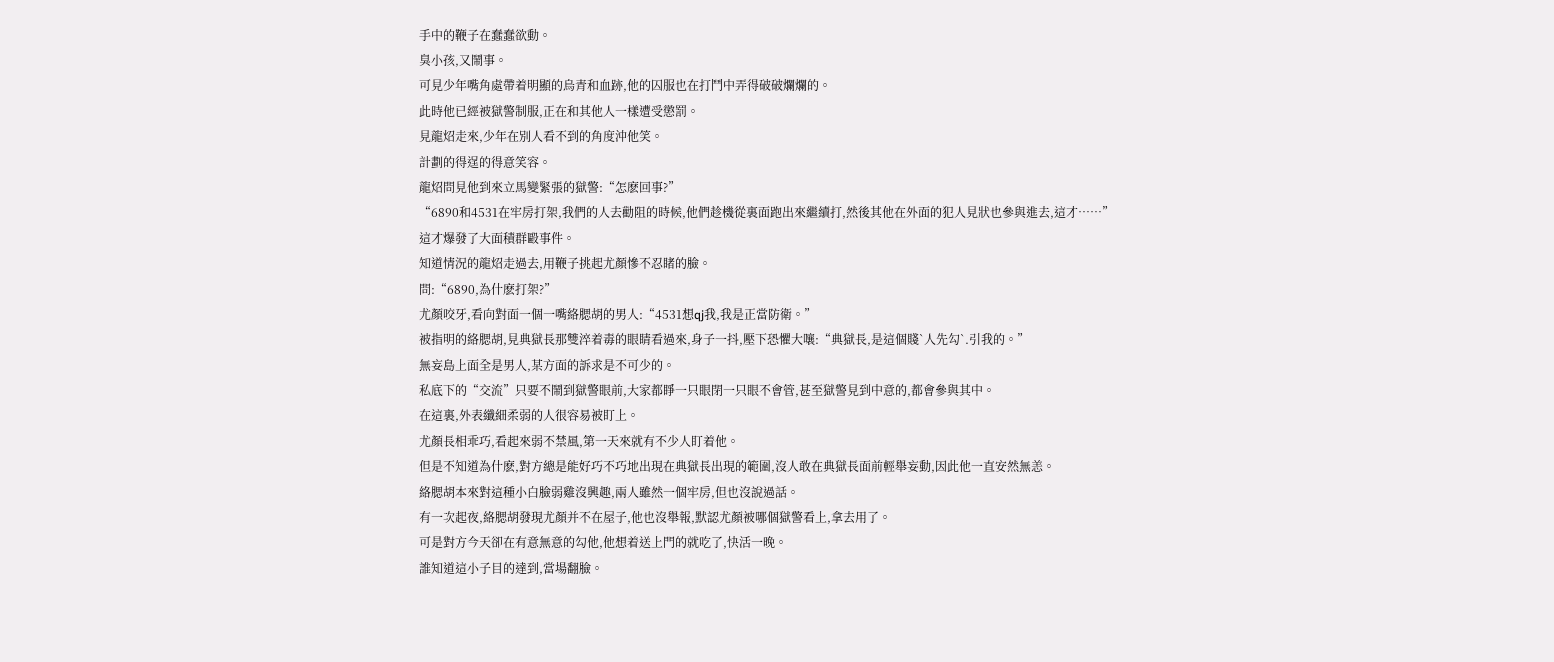手中的鞭子在蠢蠢欲動。
臭小孩,又鬧事。
可見少年嘴角處帶着明顯的烏青和血跡,他的囚服也在打鬥中弄得破破爛爛的。
此時他已經被獄警制服,正在和其他人一樣遭受懲罰。
見龍炤走來,少年在別人看不到的角度沖他笑。
計劃的得逞的得意笑容。
龍炤問見他到來立馬變緊張的獄警:“怎麽回事?”
“6890和4531在牢房打架,我們的人去勸阻的時候,他們趁機從裏面跑出來繼續打,然後其他在外面的犯人見狀也參與進去,這才……”
這才爆發了大面積群毆事件。
知道情況的龍炤走過去,用鞭子挑起尤顏慘不忍睹的臉。
問:“6890,為什麽打架?”
尤顏咬牙,看向對面一個一嘴絡腮胡的男人:“4531想qj我,我是正當防衛。”
被指明的絡腮胡,見典獄長那雙淬着毒的眼睛看過來,身子一抖,壓下恐懼大嚷:“典獄長,是這個賤`人先勾`.引我的。”
無妄島上面全是男人,某方面的訴求是不可少的。
私底下的“交流”只要不鬧到獄警眼前,大家都睜一只眼閉一只眼不會管,甚至獄警見到中意的,都會參與其中。
在這裏,外表纖細柔弱的人很容易被盯上。
尤顏長相乖巧,看起來弱不禁風,第一天來就有不少人盯着他。
但是不知道為什麽,對方總是能好巧不巧地出現在典獄長出現的範圍,沒人敢在典獄長面前輕舉妄動,因此他一直安然無恙。
絡腮胡本來對這種小白臉弱雞沒興趣,兩人雖然一個牢房,但也沒說過話。
有一次起夜,絡腮胡發現尤顏并不在屋子,他也沒舉報,默認尤顏被哪個獄警看上,拿去用了。
可是對方今天卻在有意無意的勾他,他想着送上門的就吃了,快活一晚。
誰知道這小子目的達到,當場翻臉。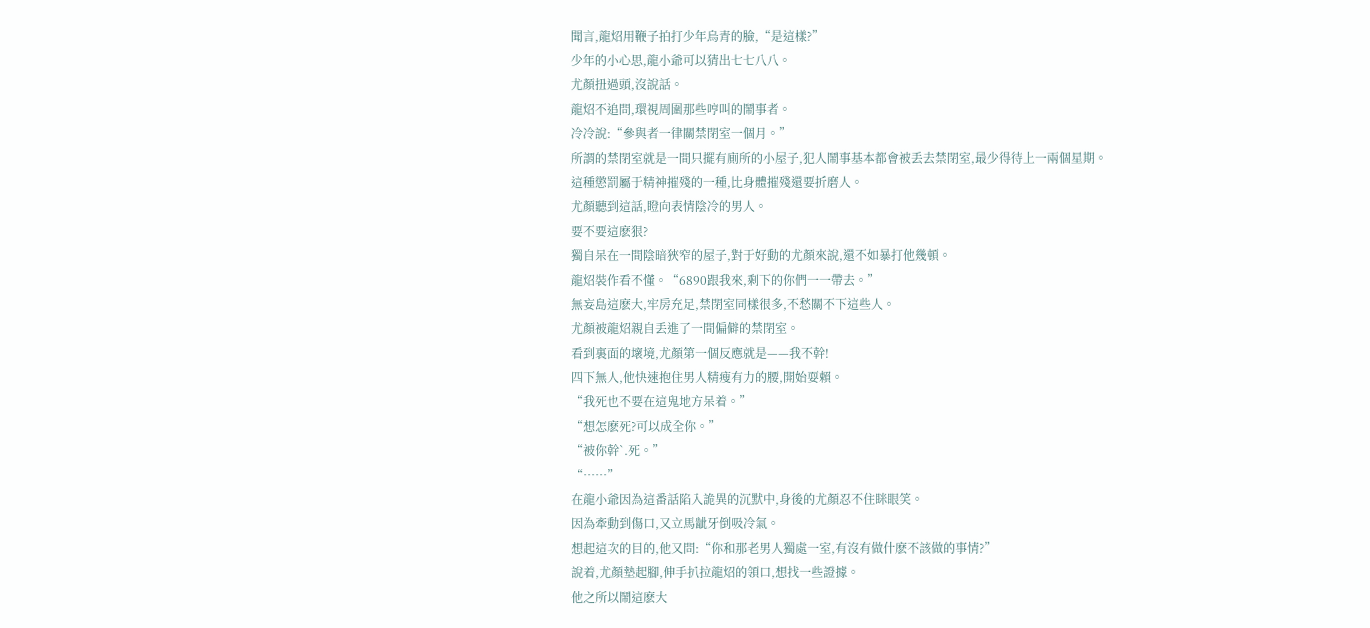聞言,龍炤用鞭子拍打少年烏青的臉,“是這樣?”
少年的小心思,龍小爺可以猜出七七八八。
尤顏扭過頭,沒說話。
龍炤不追問,環視周圍那些哼叫的鬧事者。
冷冷說:“參與者一律關禁閉室一個月。”
所謂的禁閉室就是一間只擺有廁所的小屋子,犯人鬧事基本都會被丢去禁閉室,最少得待上一兩個星期。
這種懲罰屬于精神摧殘的一種,比身體摧殘還要折磨人。
尤顏聽到這話,瞪向表情陰冷的男人。
要不要這麽狠?
獨自呆在一間陰暗狹窄的屋子,對于好動的尤顏來說,還不如暴打他幾頓。
龍炤裝作看不懂。“6890跟我來,剩下的你們一一帶去。”
無妄島這麽大,牢房充足,禁閉室同樣很多,不愁關不下這些人。
尤顏被龍炤親自丢進了一間偏僻的禁閉室。
看到裏面的壞境,尤顏第一個反應就是——我不幹!
四下無人,他快速抱住男人精瘦有力的腰,開始耍賴。
“我死也不要在這鬼地方呆着。”
“想怎麽死?可以成全你。”
“被你幹`.死。”
“……”
在龍小爺因為這番話陷入詭異的沉默中,身後的尤顏忍不住眯眼笑。
因為牽動到傷口,又立馬龇牙倒吸冷氣。
想起這次的目的,他又問:“你和那老男人獨處一室,有沒有做什麽不該做的事情?”
說着,尤顏墊起腳,伸手扒拉龍炤的領口,想找一些證據。
他之所以鬧這麽大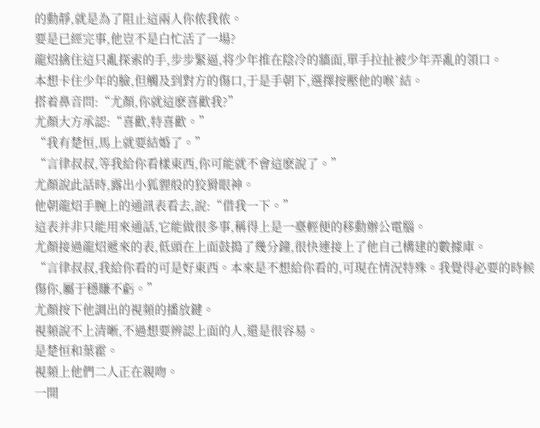的動靜,就是為了阻止這兩人你侬我侬。
要是已經完事,他豈不是白忙活了一場?
龍炤擒住這只亂探索的手,步步緊逼,将少年推在陰冷的牆面,單手拉扯被少年弄亂的領口。
本想卡住少年的臉,但觸及到對方的傷口,于是手朝下,選擇按壓他的喉`結。
搭着鼻音問:“尤顏,你就這麽喜歡我?”
尤顏大方承認:“喜歡,特喜歡。”
“我有楚恒,馬上就要結婚了。”
“言律叔叔,等我給你看樣東西,你可能就不會這麽說了。”
尤顏說此話時,露出小狐貍般的狡猾眼神。
他朝龍炤手腕上的通訊表看去,說:“借我一下。”
這表并非只能用來通話,它能做很多事,稱得上是一臺輕便的移動辦公電腦。
尤顏接過龍炤遞來的表,低頭在上面鼓搗了幾分鐘,很快連接上了他自己構建的數據庫。
“言律叔叔,我給你看的可是好東西。本來是不想給你看的,可現在情況特殊。我覺得必要的時候傷你,屬于穩賺不虧。”
尤顏按下他調出的視頻的播放鍵。
視頻說不上清晰,不過想要辨認上面的人,還是很容易。
是楚恒和葉霍。
視頻上他們二人正在親吻。
一開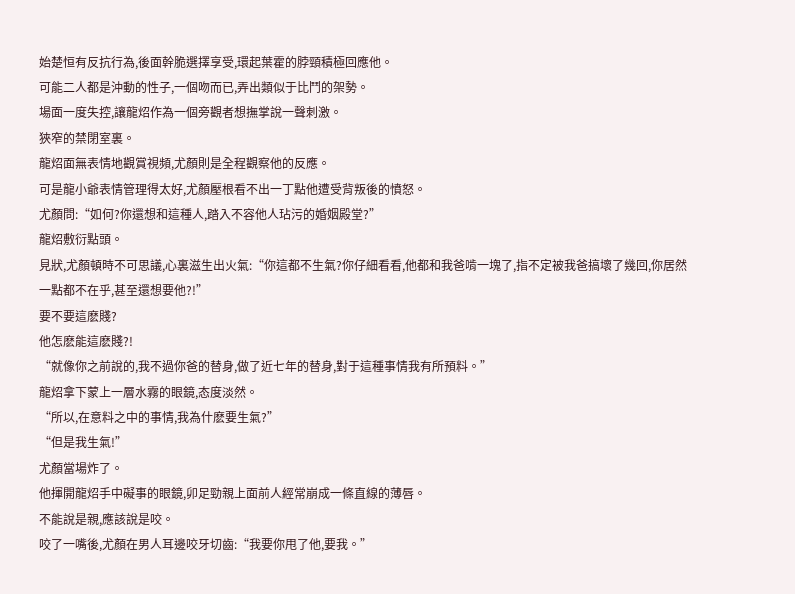始楚恒有反抗行為,後面幹脆選擇享受,環起葉霍的脖頸積極回應他。
可能二人都是沖動的性子,一個吻而已,弄出類似于比鬥的架勢。
場面一度失控,讓龍炤作為一個旁觀者想撫掌說一聲刺激。
狹窄的禁閉室裏。
龍炤面無表情地觀賞視頻,尤顏則是全程觀察他的反應。
可是龍小爺表情管理得太好,尤顏壓根看不出一丁點他遭受背叛後的憤怒。
尤顏問:“如何?你還想和這種人,踏入不容他人玷污的婚姻殿堂?”
龍炤敷衍點頭。
見狀,尤顏頓時不可思議,心裏滋生出火氣:“你這都不生氣?你仔細看看,他都和我爸啃一塊了,指不定被我爸搞壞了幾回,你居然一點都不在乎,甚至還想要他?!”
要不要這麽賤?
他怎麽能這麽賤?!
“就像你之前說的,我不過你爸的替身,做了近七年的替身,對于這種事情我有所預料。”
龍炤拿下蒙上一層水霧的眼鏡,态度淡然。
“所以,在意料之中的事情,我為什麽要生氣?”
“但是我生氣!”
尤顏當場炸了。
他揮開龍炤手中礙事的眼鏡,卯足勁親上面前人經常崩成一條直線的薄唇。
不能說是親,應該說是咬。
咬了一嘴後,尤顏在男人耳邊咬牙切齒:“我要你甩了他,要我。”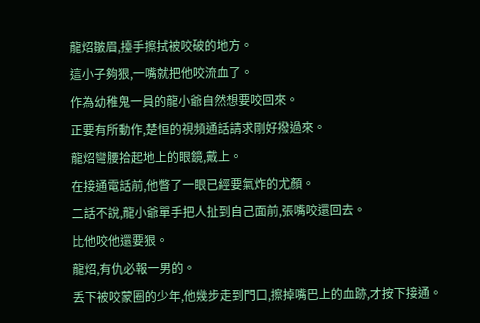龍炤皺眉,擡手擦拭被咬破的地方。
這小子夠狠,一嘴就把他咬流血了。
作為幼稚鬼一員的龍小爺自然想要咬回來。
正要有所動作,楚恒的視頻通話請求剛好撥過來。
龍炤彎腰拾起地上的眼鏡,戴上。
在接通電話前,他瞥了一眼已經要氣炸的尤顏。
二話不說,龍小爺單手把人扯到自己面前,張嘴咬還回去。
比他咬他還要狠。
龍炤,有仇必報一男的。
丢下被咬蒙圈的少年,他幾步走到門口,擦掉嘴巴上的血跡,才按下接通。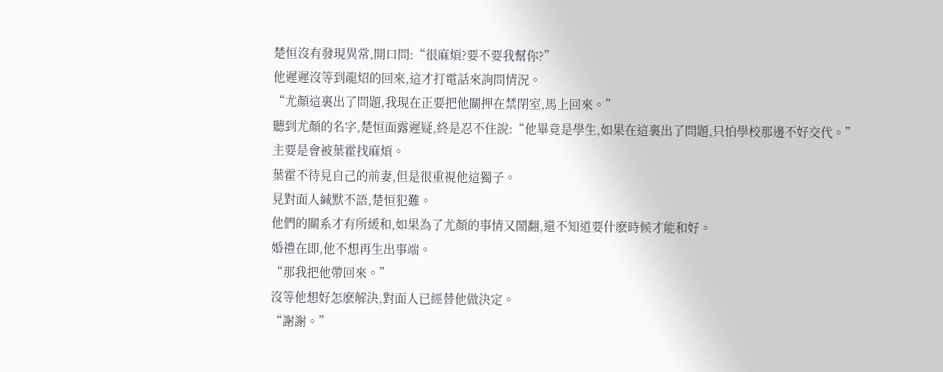楚恒沒有發現異常,開口問:“很麻煩?要不要我幫你?”
他遲遲沒等到龍炤的回來,這才打電話來詢問情況。
“尤顏這裏出了問題,我現在正要把他關押在禁閉室,馬上回來。”
聽到尤顏的名字,楚恒面露遲疑,終是忍不住說:“他畢竟是學生,如果在這裏出了問題,只怕學校那邊不好交代。”
主要是會被葉霍找麻煩。
葉霍不待見自己的前妻,但是很重視他這獨子。
見對面人緘默不語,楚恒犯難。
他們的關系才有所緩和,如果為了尤顏的事情又鬧翻,還不知道要什麽時候才能和好。
婚禮在即,他不想再生出事端。
“那我把他帶回來。”
沒等他想好怎麽解決,對面人已經替他做決定。
“謝謝。”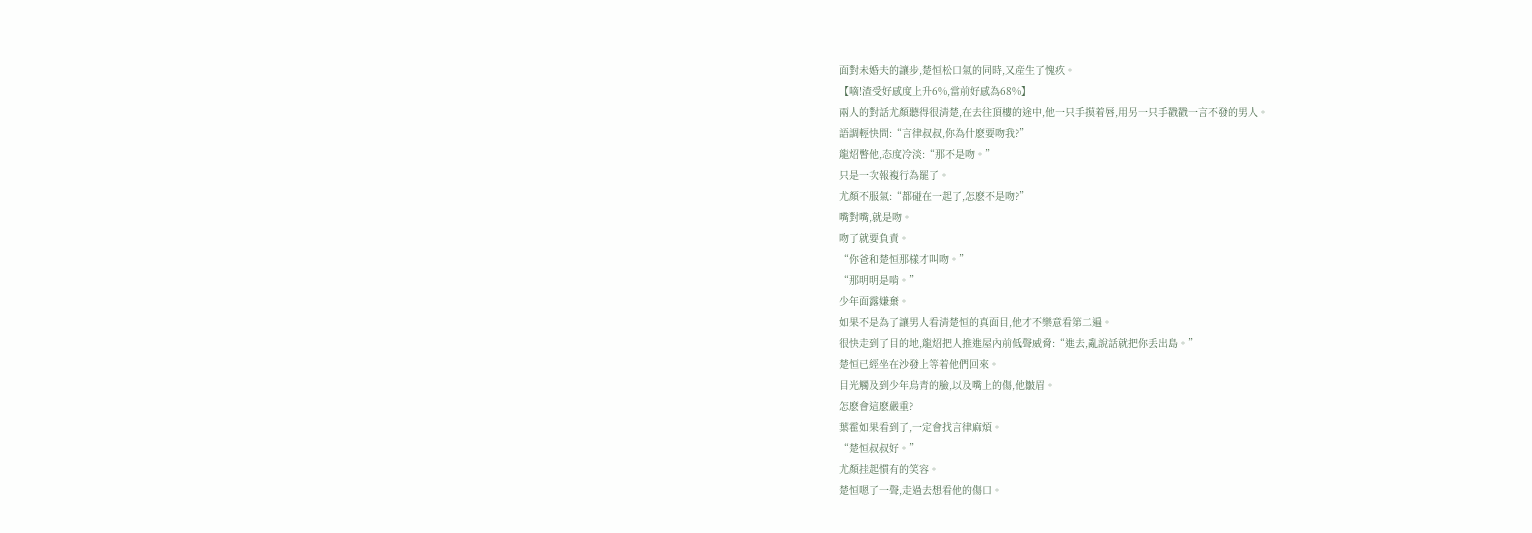面對未婚夫的讓步,楚恒松口氣的同時,又産生了愧疚。
【嘀!渣受好感度上升6%,當前好感為68%】
兩人的對話尤顏聽得很清楚,在去往頂樓的途中,他一只手摸着唇,用另一只手戳戳一言不發的男人。
語調輕快問:“言律叔叔,你為什麽要吻我?”
龍炤瞥他,态度冷淡:“那不是吻。”
只是一次報複行為罷了。
尤顏不服氣:“都碰在一起了,怎麽不是吻?”
嘴對嘴,就是吻。
吻了就要負責。
“你爸和楚恒那樣才叫吻。”
“那明明是啃。”
少年面露嫌棄。
如果不是為了讓男人看清楚恒的真面目,他才不樂意看第二遍。
很快走到了目的地,龍炤把人推進屋內前低聲威脅:“進去,亂說話就把你丢出島。”
楚恒已經坐在沙發上等着他們回來。
目光觸及到少年烏青的臉,以及嘴上的傷,他皺眉。
怎麽會這麽嚴重?
葉霍如果看到了,一定會找言律麻煩。
“楚恒叔叔好。”
尤顏挂起慣有的笑容。
楚恒嗯了一聲,走過去想看他的傷口。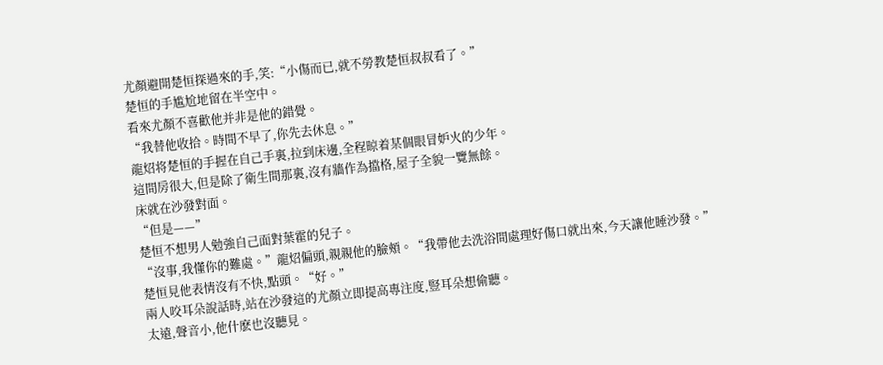尤顏避開楚恒探過來的手,笑:“小傷而已,就不勞教楚恒叔叔看了。”
楚恒的手尴尬地留在半空中。
看來尤顏不喜歡他并非是他的錯覺。
“我替他收拾。時間不早了,你先去休息。”
龍炤将楚恒的手握在自己手裏,拉到床邊,全程晾着某個眼冒妒火的少年。
這間房很大,但是除了衛生間那裏,沒有牆作為擋格,屋子全貌一覽無餘。
床就在沙發對面。
“但是——”
楚恒不想男人勉強自己面對葉霍的兒子。
“沒事,我懂你的難處。”龍炤偏頭,親親他的臉頰。“我帶他去洗浴間處理好傷口就出來,今天讓他睡沙發。”
楚恒見他表情沒有不快,點頭。“好。”
兩人咬耳朵說話時,站在沙發這的尤顏立即提高專注度,豎耳朵想偷聽。
太遠,聲音小,他什麽也沒聽見。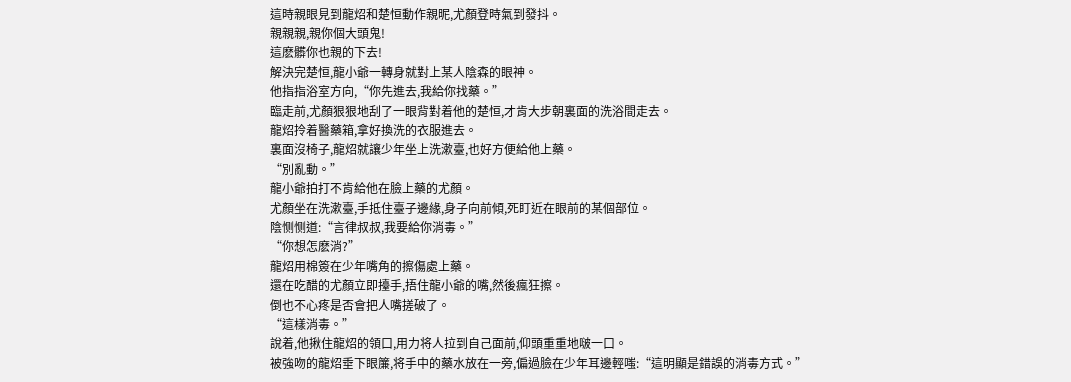這時親眼見到龍炤和楚恒動作親昵,尤顏登時氣到發抖。
親親親,親你個大頭鬼!
這麽髒你也親的下去!
解決完楚恒,龍小爺一轉身就對上某人陰森的眼神。
他指指浴室方向,“你先進去,我給你找藥。”
臨走前,尤顏狠狠地刮了一眼背對着他的楚恒,才肯大步朝裏面的洗浴間走去。
龍炤拎着醫藥箱,拿好換洗的衣服進去。
裏面沒椅子,龍炤就讓少年坐上洗漱臺,也好方便給他上藥。
“別亂動。”
龍小爺拍打不肯給他在臉上藥的尤顏。
尤顏坐在洗漱臺,手抵住臺子邊緣,身子向前傾,死盯近在眼前的某個部位。
陰恻恻道:“言律叔叔,我要給你消毒。”
“你想怎麽消?”
龍炤用棉簽在少年嘴角的擦傷處上藥。
還在吃醋的尤顏立即擡手,捂住龍小爺的嘴,然後瘋狂擦。
倒也不心疼是否會把人嘴搓破了。
“這樣消毒。”
說着,他揪住龍炤的領口,用力将人拉到自己面前,仰頭重重地啵一口。
被強吻的龍炤垂下眼簾,将手中的藥水放在一旁,偏過臉在少年耳邊輕嗤:“這明顯是錯誤的消毒方式。”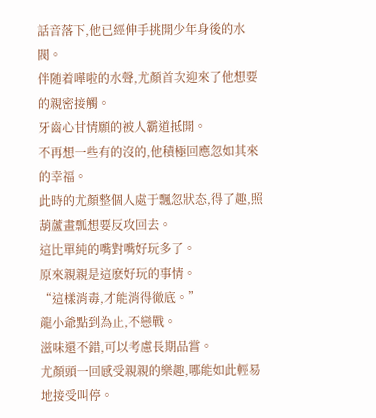話音落下,他已經伸手挑開少年身後的水閥。
伴随着嘩啦的水聲,尤顏首次迎來了他想要的親密接觸。
牙齒心甘情願的被人霸道抵開。
不再想一些有的沒的,他積極回應忽如其來的幸福。
此時的尤顏整個人處于飄忽狀态,得了趣,照葫蘆畫瓢想要反攻回去。
這比單純的嘴對嘴好玩多了。
原來親親是這麽好玩的事情。
“這樣消毒,才能消得徹底。”
龍小爺點到為止,不戀戰。
滋味還不錯,可以考慮長期品嘗。
尤顏頭一回感受親親的樂趣,哪能如此輕易地接受叫停。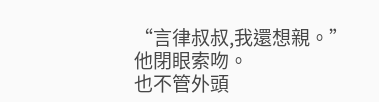“言律叔叔,我還想親。”
他閉眼索吻。
也不管外頭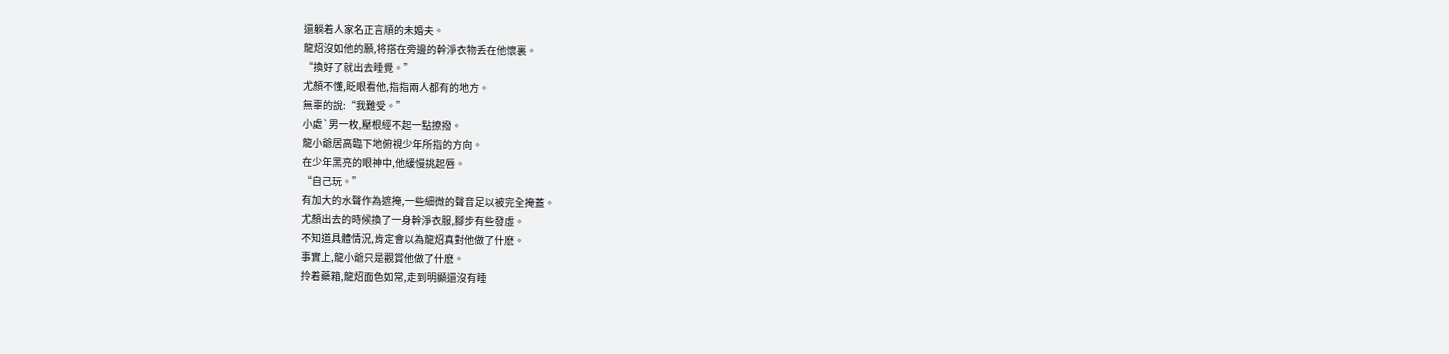還躺着人家名正言順的未婚夫。
龍炤沒如他的願,将搭在旁邊的幹淨衣物丢在他懷裏。
“換好了就出去睡覺。”
尤顏不懂,眨眼看他,指指兩人都有的地方。
無辜的說:“我難受。”
小處`男一枚,壓根經不起一點撩撥。
龍小爺居高臨下地俯視少年所指的方向。
在少年黑亮的眼神中,他緩慢挑起唇。
“自己玩。”
有加大的水聲作為遮掩,一些細微的聲音足以被完全掩蓋。
尤顏出去的時候換了一身幹淨衣服,腳步有些發虛。
不知道具體情況,肯定會以為龍炤真對他做了什麽。
事實上,龍小爺只是觀賞他做了什麽。
拎着藥箱,龍炤面色如常,走到明顯還沒有睡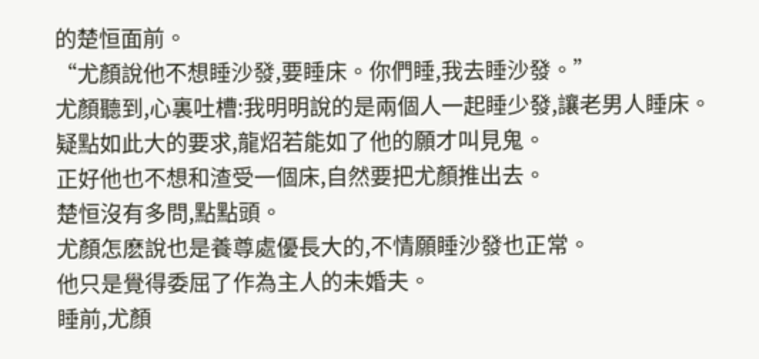的楚恒面前。
“尤顏說他不想睡沙發,要睡床。你們睡,我去睡沙發。”
尤顏聽到,心裏吐槽:我明明說的是兩個人一起睡少發,讓老男人睡床。
疑點如此大的要求,龍炤若能如了他的願才叫見鬼。
正好他也不想和渣受一個床,自然要把尤顏推出去。
楚恒沒有多問,點點頭。
尤顏怎麽說也是養尊處優長大的,不情願睡沙發也正常。
他只是覺得委屈了作為主人的未婚夫。
睡前,尤顏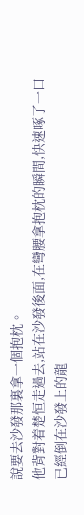說要去沙發那裏拿一個抱枕。
他背對着楚恒走過去,站在沙發後面,在彎腰拿抱枕的瞬間,快速啄了一口已經倒在沙發上的龍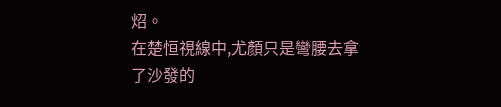炤。
在楚恒視線中,尤顏只是彎腰去拿了沙發的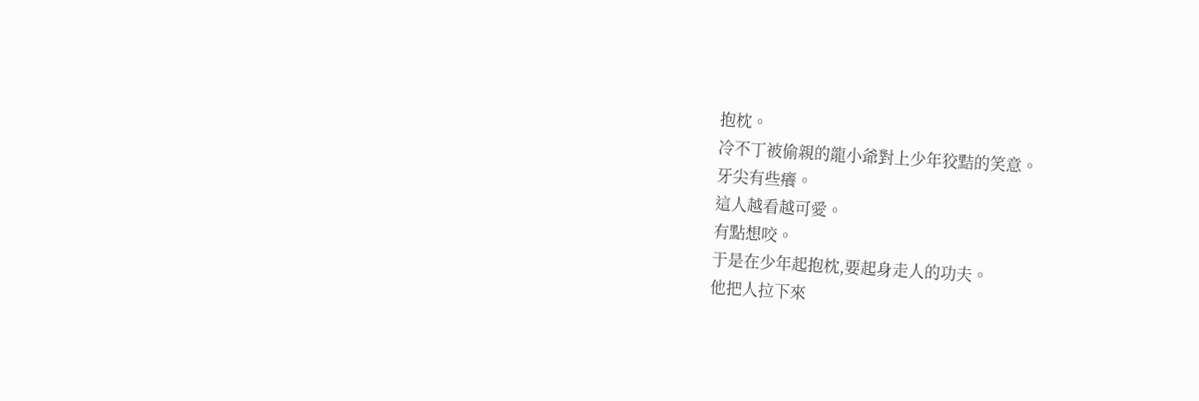抱枕。
冷不丁被偷親的龍小爺對上少年狡黠的笑意。
牙尖有些癢。
這人越看越可愛。
有點想咬。
于是在少年起抱枕,要起身走人的功夫。
他把人拉下來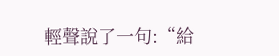輕聲說了一句:“給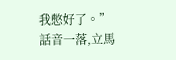我憋好了。”
話音一落,立馬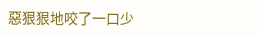惡狠狠地咬了一口少